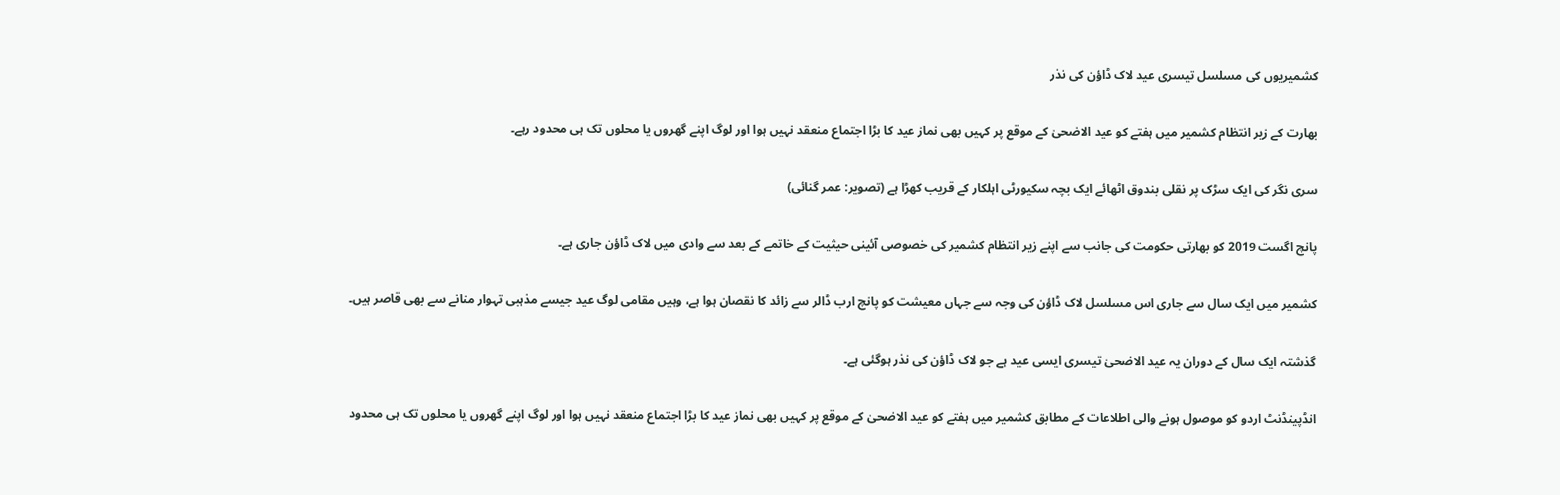کشمیریوں کی مسلسل تیسری عید لاک ڈاؤن کی نذر

بھارت کے زیر انتظام کشمیر میں ہفتے کو عید الاضحیٰ کے موقع پر کہیں بھی نماز عید کا بڑا اجتماع منعقد نہیں ہوا اور لوگ اپنے گھروں یا محلوں تک ہی محدود رہے۔

سری نگر کی ایک سڑک پر نقلی بندوق اٹھائے ایک بچہ سکیورٹی اہلکار کے قریب کھڑا ہے (تصویر: عمر گنائی)

پانچ اگست 2019 کو بھارتی حکومت کی جانب سے اپنے زیر انتظام کشمیر کی خصوصی آئینی حیثیت کے خاتمے کے بعد سے وادی میں لاک ڈاؤن جاری ہے۔

کشمیر میں ایک سال سے جاری اس مسلسل لاک ڈاؤن کی وجہ سے جہاں معیشت کو پانچ ارب ڈالر سے زائد کا نقصان ہوا ہے، وہیں مقامی لوگ عید جیسے مذہبی تہوار منانے سے بھی قاصر ہیں۔

گذشتہ ایک سال کے دوران یہ عید الاضحیٰ تیسری ایسی عید ہے جو لاک ڈاؤن کی نذر ہوگئی ہے۔

انڈپینڈنٹ اردو کو موصول ہونے والی اطلاعات کے مطابق کشمیر میں ہفتے کو عید الاضحیٰ کے موقع پر کہیں بھی نماز عید کا بڑا اجتماع منعقد نہیں ہوا اور لوگ اپنے گھروں یا محلوں تک ہی محدود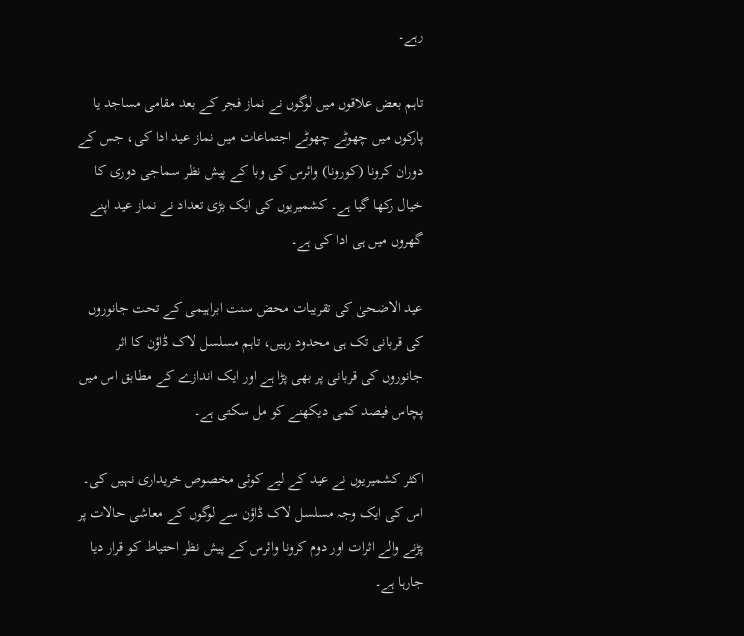رہے۔

تاہم بعض علاقوں میں لوگوں نے نماز فجر کے بعد مقامی مساجد یا پارکوں میں چھوٹے چھوٹے اجتماعات میں نماز عید ادا کی، جس کے دوران کرونا (کورونا) وائرس کی وبا کے پیش نظر سماجی دوری کا خیال رکھا گیا ہے۔ کشمیریوں کی ایک بڑی تعداد نے نماز عید اپنے گھروں میں ہی ادا کی ہے۔

عید الاضحیٰ کی تقریبات محض سنت ابراہیمی کے تحت جانوروں کی قربانی تک ہی محدود رہیں، تاہم مسلسل لاک ڈاؤن کا اثر جانوروں کی قربانی پر بھی پڑا ہے اور ایک اندازے کے مطابق اس میں پچاس فیصد کمی دیکھنے کو مل سکتی ہے۔

اکثر کشمیریوں نے عید کے لیے کوئی مخصوص خریداری نہیں کی۔ اس کی ایک وجہ مسلسل لاک ڈاؤن سے لوگوں کے معاشی حالات پر پڑنے والے اثرات اور دوم کرونا وائرس کے پیش نظر احتیاط کو قرار دیا جارہا ہے۔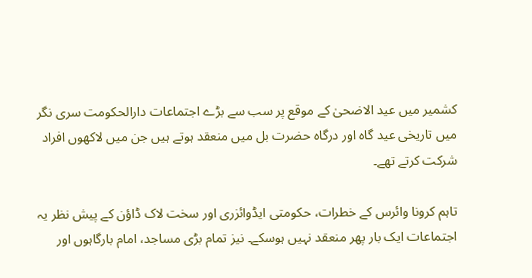کشمیر میں عید الاضحیٰ کے موقع پر سب سے بڑے اجتماعات دارالحکومت سری نگر میں تاریخی عید گاہ اور درگاہ حضرت بل میں منعقد ہوتے ہیں جن میں لاکھوں افراد شرکت کرتے تھے۔

تاہم کرونا وائرس کے خطرات، حکومتی ایڈوائزری اور سخت لاک ڈاؤن کے پیش نظر یہ اجتماعات ایک بار پھر منعقد نہیں ہوسکے۔ نیز تمام بڑی مساجد، امام بارگاہوں اور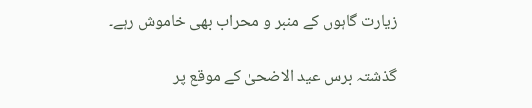زیارت گاہوں کے منبر و محراب بھی خاموش رہے۔

گذشتہ برس عید الاضحیٰ کے موقع پر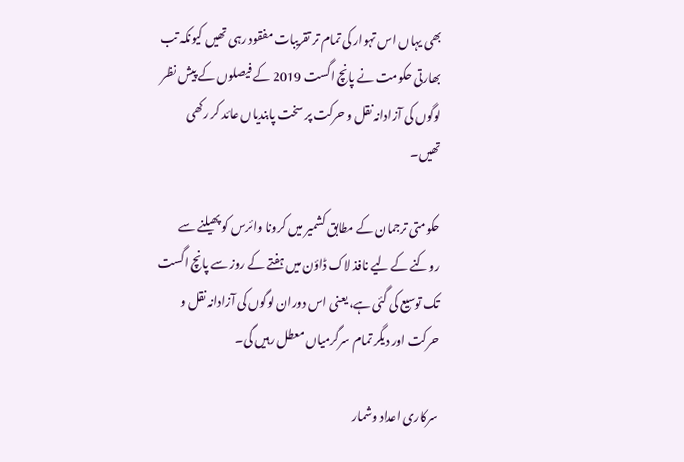بھی یہاں اس تہوار کی تمام تر تقریبات مفقود رہی تھیں کیونکہ تب بھارتی حکومت نے پانچ اگست 2019 کے فیصلوں کے پیش نظر لوگوں کی آزادانہ نقل و حرکت پر سخت پابندیاں عائد کر رکھی تھیں۔

حکومتی ترجمان کے مطابق کشمیر میں کرونا وائرس کو پھیلنے سے روکنے کے لیے نافذ لاک ڈاؤن میں ہفتے کے روز سے پانچ اگست تک توسیع کی گئی ہے، یعنی اس دوران لوگوں کی آزادانہ نقل و حرکت اور دیگر تمام سرگرمیاں معطل رہیں گی۔

سرکاری اعداد وشمار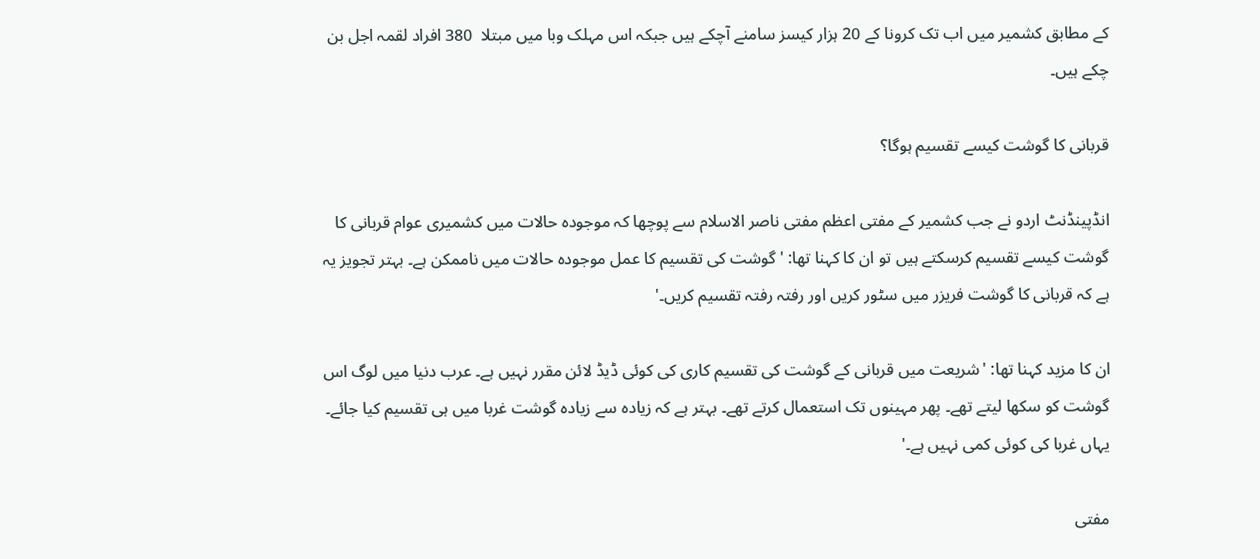کے مطابق کشمیر میں اب تک کرونا کے 20 ہزار کیسز سامنے آچکے ہیں جبکہ اس مہلک وبا میں مبتلا  380 افراد لقمہ اجل بن چکے ہیں۔

قربانی کا گوشت کیسے تقسیم ہوگا؟

انڈپینڈنٹ اردو نے جب کشمیر کے مفتی اعظم مفتی ناصر الاسلام سے پوچھا کہ موجودہ حالات میں کشمیری عوام قربانی کا گوشت کیسے تقسیم کرسکتے ہیں تو ان کا کہنا تھا: 'گوشت کی تقسیم کا عمل موجودہ حالات میں ناممکن ہے۔ بہتر تجویز یہ ہے کہ قربانی کا گوشت فریزر میں سٹور کریں اور رفتہ رفتہ تقسیم کریں۔'

ان کا مزید کہنا تھا: 'شریعت میں قربانی کے گوشت کی تقسیم کاری کی کوئی ڈیڈ لائن مقرر نہیں ہے۔ عرب دنیا میں لوگ اس گوشت کو سکھا لیتے تھے۔ پھر مہینوں تک استعمال کرتے تھے۔ بہتر ہے کہ زیادہ سے زیادہ گوشت غربا میں ہی تقسیم کیا جائے۔ یہاں غربا کی کوئی کمی نہیں ہے۔'

مفتی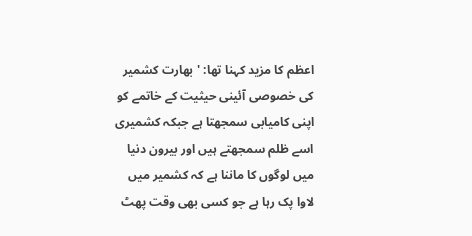اعظم کا مزید کہنا تھا: 'بھارت کشمیر کی خصوصی آئینی حیثیت کے خاتمے کو اپنی کامیابی سمجھتا ہے جبکہ کشمیری اسے ظلم سمجھتے ہیں اور بیرون دنیا میں لوگوں کا ماننا ہے کہ کشمیر میں لاوا پک رہا ہے جو کسی بھی وقت پھٹ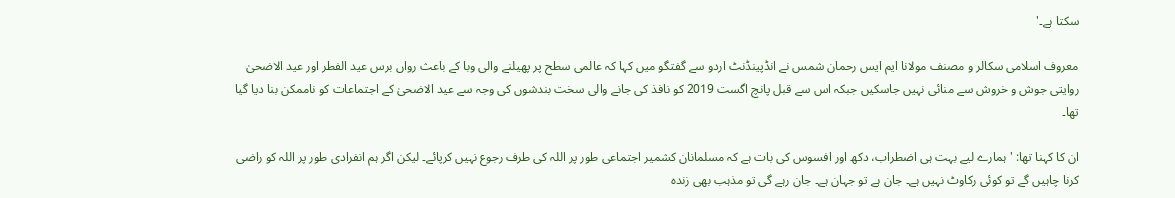سکتا ہے۔'

معروف اسلامی سکالر و مصنف مولانا ایم ایس رحمان شمس نے انڈپینڈنٹ اردو سے گفتگو میں کہا کہ عالمی سطح پر پھیلنے والی وبا کے باعث رواں برس عید الفطر اور عید الاضحیٰ روایتی جوش و خروش سے منائی نہیں جاسکیں جبکہ اس سے قبل پانچ اگست 2019 کو نافذ کی جانے والی سخت بندشوں کی وجہ سے عید الاضحیٰ کے اجتماعات کو ناممکن بنا دیا گیا تھا۔

ان کا کہنا تھا: 'ہمارے لیے بہت ہی اضطراب، دکھ اور افسوس کی بات ہے کہ مسلمانان کشمیر اجتماعی طور پر اللہ کی طرف رجوع نہیں کرپائے۔ لیکن اگر ہم انفرادی طور پر اللہ کو راضی کرنا چاہیں گے تو کوئی رکاوٹ نہیں ہے۔ جان ہے تو جہان ہے۔ جان رہے گی تو مذہب بھی زندہ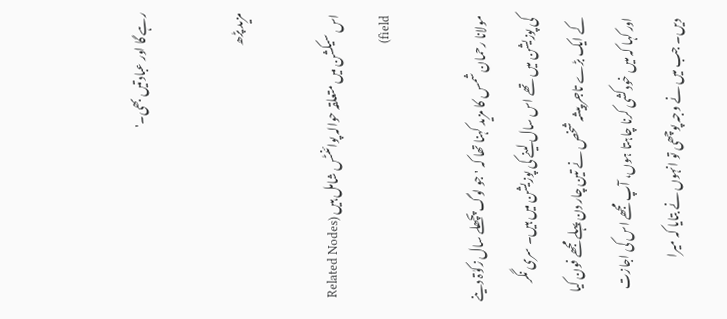رہے گا اور عبادتیں بھی۔'

مزید پڑھ

اس سیکشن میں متعلقہ حوالہ پوائنٹس شامل ہیں (Related Nodes field)

مولانا رحمان شمس کا مزید کہنا تھا کہ 'جو لوگ پچھلے سال زکوٰۃ دینے کی پوزیشن میں تھے اس سال لینے کی پوزیشن میں ہیں۔ سری نگر کے ایک بڑے تاجر پیشہ شخص نے تین چار دن پہلے مجھے فون کیا اور کہا کہ میں خودکشی کرنا چاہتا ہوں، آپ مجھے اس کی اجازت دیں۔ جب میں نے وجہ پوچھی تو انہوں نے بتایا کہ میرا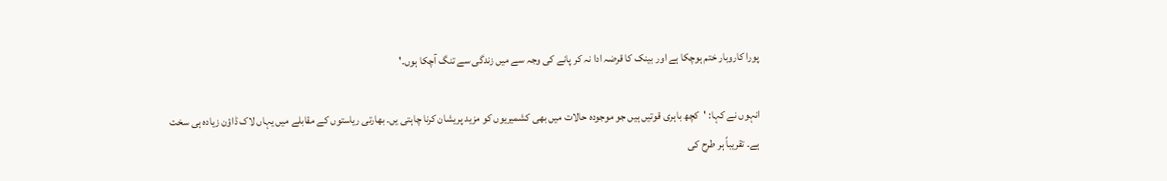پورا کاروبار ختم ہوچکا ہے اور بینک کا قرضہ ادا نہ کر پانے کی وجہ سے میں زندگی سے تنگ آچکا ہوں۔'

انہوں نے کہا: 'کچھ باہری قوتیں ہیں جو موجودہ حالات میں بھی کشمیریوں کو مزید پریشان کرنا چاہتی یں۔ بھارتی ریاستوں کے مقابلے میں یہاں لاک ڈاؤن زیادہ ہی سخت ہے۔ تقریباً ہر طرح کی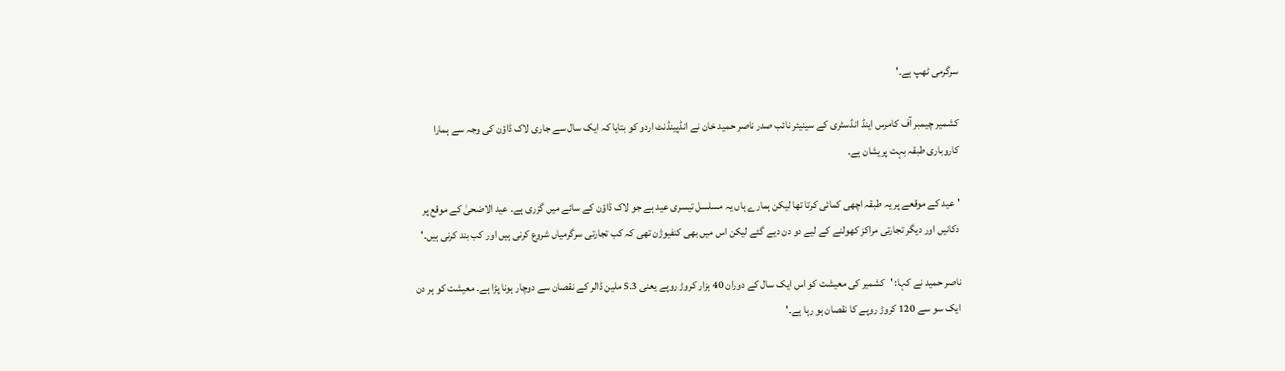سرگرمی ٹھپ ہے۔'

کشمیر چیمبر آف کامرس اینڈ انڈسٹری کے سینیئر نائب صدر ناصر حمید خان نے انڈپینڈنٹ اردو کو بتایا کہ ایک سال سے جاری لاک ڈاؤن کی وجہ سے ہمارا کاروباری طبقہ بہت پریشان ہے۔

'عید کے موقعے پر یہ طبقہ اچھی کمائی کرتا تھا لیکن ہمارے ہاں یہ مسلسل تیسری عید ہے جو لاک ڈاؤن کے سائے میں گزری ہے۔ عید الاضحیٰ کے موقع پر دکانیں اور دیگر تجارتی مراکز کھولنے کے لیے دو دن دیے گئے لیکن اس میں بھی کنفیوژن تھی کہ کب تجارتی سرگرمیاں شروع کرنی ہیں اور کب بند کرنی ہیں۔'

ناصر حمید نے کہا: 'کشمیر کی معیشت کو اس ایک سال کے دوران 40 ہزار کروڑ روپے یعنی 5.3 ملین ڈالر کے نقصان سے دوچار ہونا پڑا ہے۔ معیشت کو ہر دن ایک سو سے 120 کروڑ روپے کا نقصان ہو رہا ہے۔'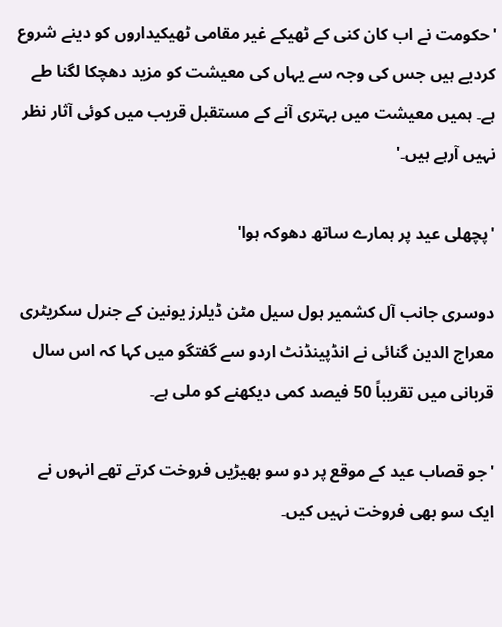'حکومت نے اب کان کنی کے ٹھیکے غیر مقامی ٹھیکیداروں کو دینے شروع کردیے ہیں جس کی وجہ سے یہاں کی معیشت کو مزید دھچکا لگنا طے ہے۔ ہمیں معیشت میں بہتری آنے کے مستقبل قریب میں کوئی آثار نظر نہیں آرہے ہیں۔'

'پچھلی عید پر ہمارے ساتھ دھوکہ ہوا'

دوسری جانب آل کشمیر ہول سیل مٹن ڈیلرز یونین کے جنرل سکریٹری معراج الدین گنائی نے انڈپینڈنٹ اردو سے گفتگو میں کہا کہ اس سال قربانی میں تقریباً 50 فیصد کمی دیکھنے کو ملی ہے۔

'جو قصاب عید کے موقع پر دو سو بھیڑیں فروخت کرتے تھے انہوں نے ایک سو بھی فروخت نہیں کیں۔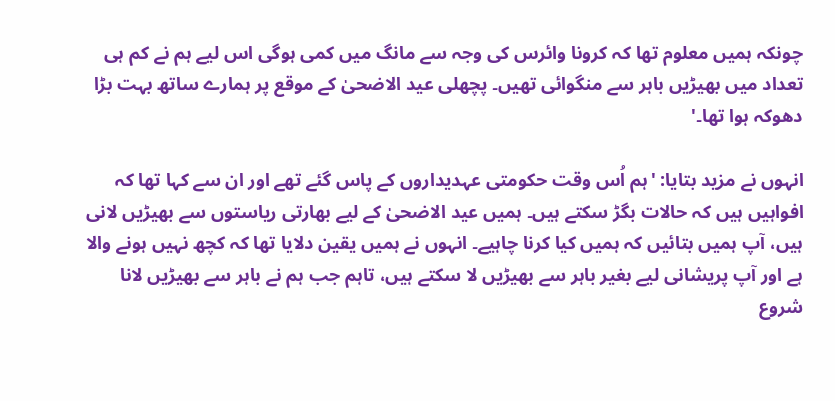چونکہ ہمیں معلوم تھا کہ کرونا وائرس کی وجہ سے مانگ میں کمی ہوگی اس لیے ہم نے کم ہی تعداد میں بھیڑیں باہر سے منگوائی تھیں۔ پچھلی عید الاضحیٰ کے موقع پر ہمارے ساتھ بہت بڑا دھوکہ ہوا تھا۔'

انہوں نے مزید بتایا: 'ہم اُس وقت حکومتی عہدیداروں کے پاس گئے تھے اور ان سے کہا تھا کہ افواہیں ہیں کہ حالات بگڑ سکتے ہیں۔ ہمیں عید الاضحیٰ کے لیے بھارتی ریاستوں سے بھیڑیں لانی ہیں، آپ ہمیں بتائیں کہ ہمیں کیا کرنا چاہیے۔ انہوں نے ہمیں یقین دلایا تھا کہ کچھ نہیں ہونے والا ہے اور آپ پریشانی لیے بغیر باہر سے بھیڑیں لا سکتے ہیں، تاہم جب ہم نے باہر سے بھیڑیں لانا شروع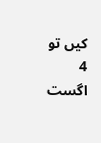کیں تو 4 اگست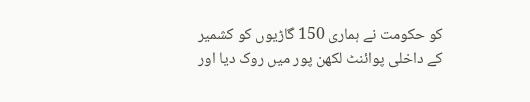کو حکومت نے ہماری 150 گاڑیوں کو کشمیر کے داخلی پوائنٹ لکھن پور میں روک دیا اور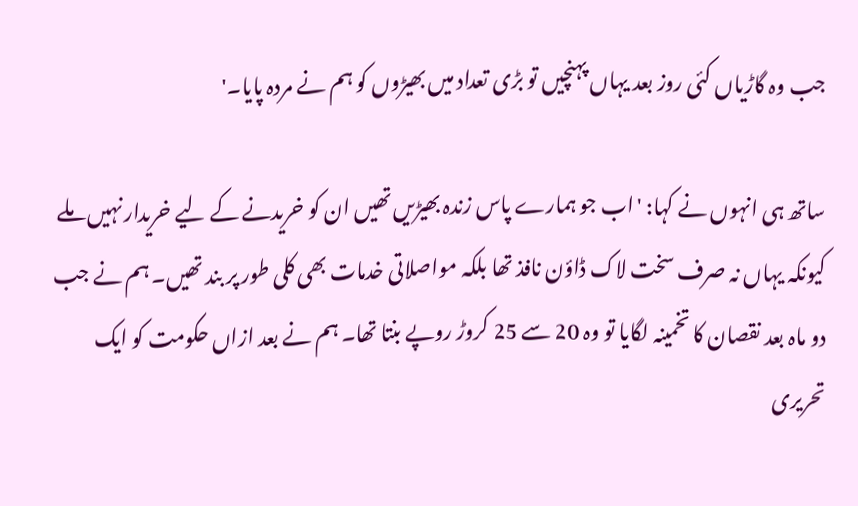جب وہ گاڑیاں کئی روز بعد یہاں پہنچیں تو بڑی تعداد میں بھیڑوں کو ہم نے مردہ پایا۔'

ساتھ ہی انہوں نے کہا: 'اب جو ہمارے پاس زندہ بھیڑیں تھیں ان کو خریدنے کے لیے خریدار نہیں ملے کیونکہ یہاں نہ صرف سخت لاک ڈاؤن نافذ تھا بلکہ مواصلاتی خدمات بھی کلی طور پر بند تھیں۔ ہم نے جب دو ماہ بعد نقصان کا تخمینہ لگایا تو وہ 20 سے 25 کروڑ روپے بنتا تھا۔ ہم نے بعد ازاں حکومت کو ایک تحریری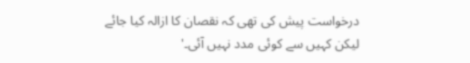درخواست پیش کی تھی کہ نقصان کا ازالہ کیا جائے لیکن کہیں سے کوئی مدد نہیں آئی۔'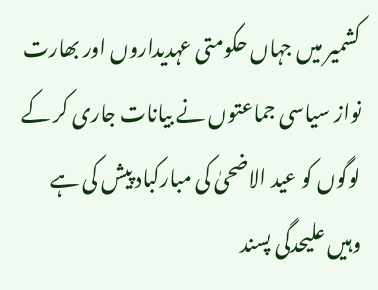کشمیر میں جہاں حکومتی عہدیداروں اور بھارت نواز سیاسی جماعتوں نے بیانات جاری کر کے لوگوں کو عید الاضحیٰ کی مبارکباد پیش کی ہے وہیں علیحدگی پسند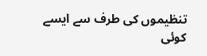تنظیموں کی طرف سے ایسے کوئی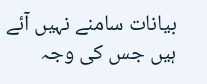بیانات سامنے نہیں آئے ہیں جس کی وجہ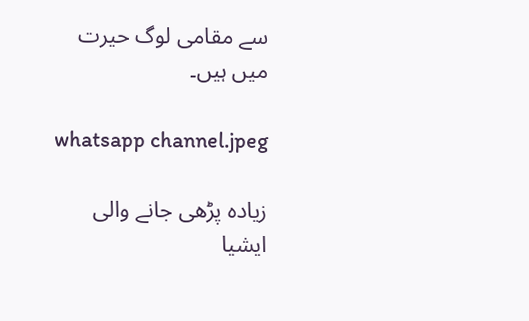سے مقامی لوگ حیرت میں ہیں۔

whatsapp channel.jpeg

زیادہ پڑھی جانے والی ایشیا